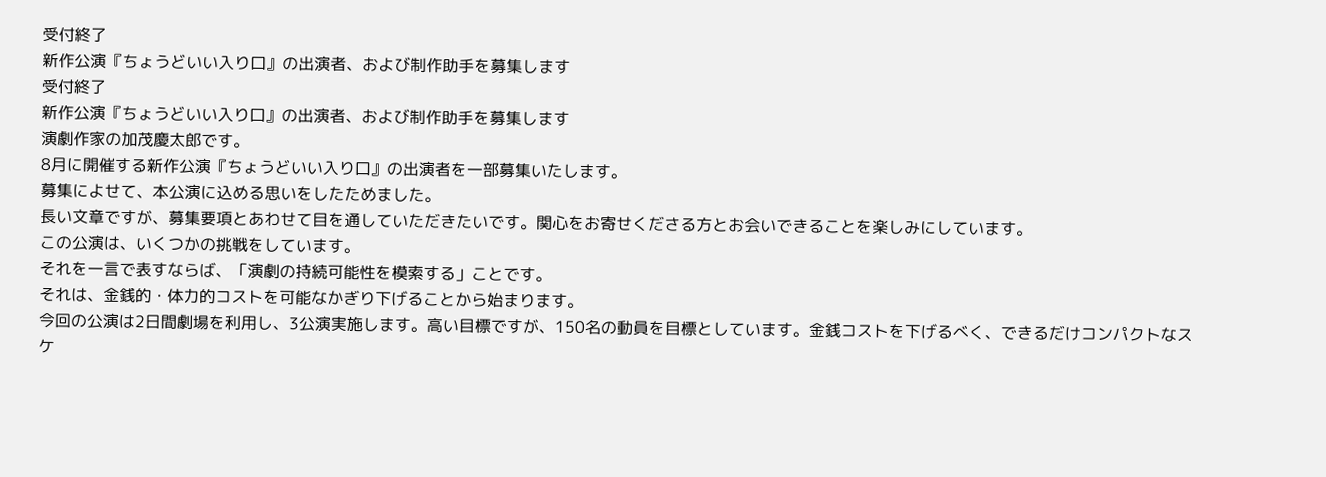受付終了
新作公演『ちょうどいい入り口』の出演者、および制作助手を募集します
受付終了
新作公演『ちょうどいい入り口』の出演者、および制作助手を募集します
演劇作家の加茂慶太郎です。
8月に開催する新作公演『ちょうどいい入り口』の出演者を一部募集いたします。
募集によせて、本公演に込める思いをしたためました。
長い文章ですが、募集要項とあわせて目を通していただきたいです。関心をお寄せくださる方とお会いできることを楽しみにしています。
この公演は、いくつかの挑戦をしています。
それを一言で表すならば、「演劇の持続可能性を模索する」ことです。
それは、金銭的・体力的コストを可能なかぎり下げることから始まります。
今回の公演は2日間劇場を利用し、3公演実施します。高い目標ですが、150名の動員を目標としています。金銭コストを下げるべく、できるだけコンパクトなスケ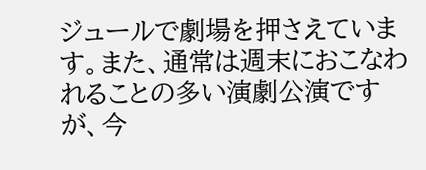ジュールで劇場を押さえています。また、通常は週末におこなわれることの多い演劇公演ですが、今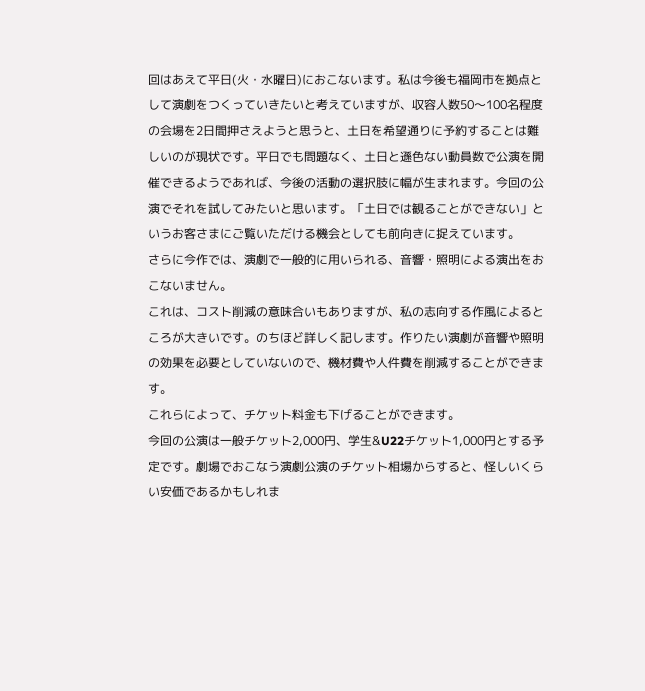回はあえて平日(火・水曜日)におこないます。私は今後も福岡市を拠点として演劇をつくっていきたいと考えていますが、収容人数50〜100名程度の会場を2日間押さえようと思うと、土日を希望通りに予約することは難しいのが現状です。平日でも問題なく、土日と遜色ない動員数で公演を開催できるようであれば、今後の活動の選択肢に幅が生まれます。今回の公演でそれを試してみたいと思います。「土日では観ることができない」というお客さまにご覧いただける機会としても前向きに捉えています。
さらに今作では、演劇で一般的に用いられる、音響・照明による演出をおこないません。
これは、コスト削減の意味合いもありますが、私の志向する作風によるところが大きいです。のちほど詳しく記します。作りたい演劇が音響や照明の効果を必要としていないので、機材費や人件費を削減することができます。
これらによって、チケット料金も下げることができます。
今回の公演は一般チケット2,000円、学生&U22チケット1,000円とする予定です。劇場でおこなう演劇公演のチケット相場からすると、怪しいくらい安価であるかもしれま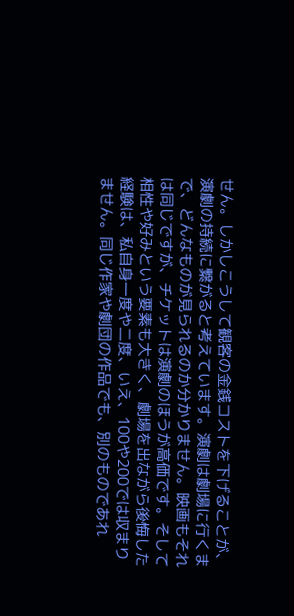せん。しかしこうして観客の金銭コストを下げることが、演劇の持続に繋がると考えています。演劇は劇場に行くまで、どんなものが見られるのか分かりません。映画もそれは同じですが、チケットは演劇のほうが高価です。そして相性や好みという要素も大きく、劇場を出ながら後悔した経験は、私自身一度や二度、いえ、100や200では収まりません。同じ作家や劇団の作品でも、別のものであれ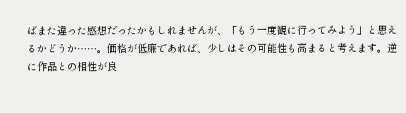ばまた違った感想だったかもしれませんが、「もう一度観に行ってみよう」と思えるかどうか……。価格が低廉であれば、少しはその可能性も高まると考えます。逆に作品との相性が良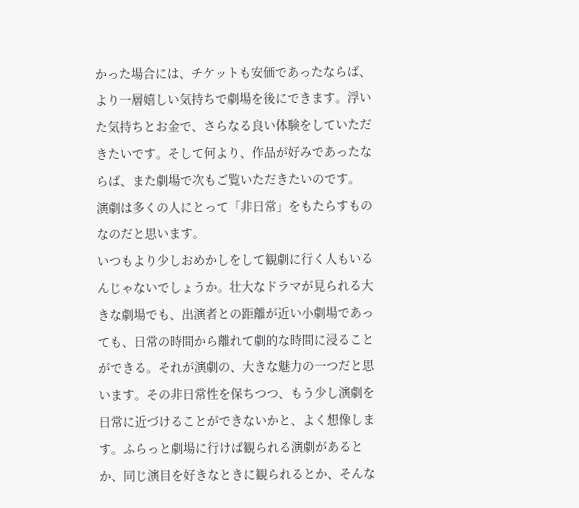かった場合には、チケットも安価であったならば、より一層嬉しい気持ちで劇場を後にできます。浮いた気持ちとお金で、さらなる良い体験をしていただきたいです。そして何より、作品が好みであったならば、また劇場で次もご覧いただきたいのです。
演劇は多くの人にとって「非日常」をもたらすものなのだと思います。
いつもより少しおめかしをして観劇に行く人もいるんじゃないでしょうか。壮大なドラマが見られる大きな劇場でも、出演者との距離が近い小劇場であっても、日常の時間から離れて劇的な時間に浸ることができる。それが演劇の、大きな魅力の一つだと思います。その非日常性を保ちつつ、もう少し演劇を日常に近づけることができないかと、よく想像します。ふらっと劇場に行けば観られる演劇があるとか、同じ演目を好きなときに観られるとか、そんな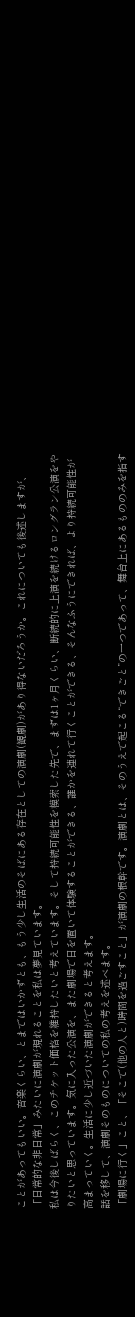ことがあってもいい。音楽くらい、とまではいかずとも、もう少し生活のそばにある存在としての演劇(観劇)があり得ないだろうか。これについても後述しますが、「日常的な非日常」みたいに演劇が現れることを私は夢見ています。
私は今後しばらく、このチケット価格を維持したいと考えています。そして持続可能性を模索した先で、まずは1ヶ月くらい、断続的に上演を続けるロングラン公演をやりたいと思っています。気に入った公演を、また劇場で日を置いて体験することができる、誰かを連れて行くことができる、そんなふうにできれば、より持続可能性が高まっていく。生活に少し近づいた演劇ができると考えます。
話を移して、演劇そのものについての私の考えを述べます。
「劇場に行く」こと、「そこで(他の人と)時間を過ごすこと」が演劇の根幹です。演劇とは、そのうえで起こる“できごと”の一つであって、舞台上にあるもののみを指す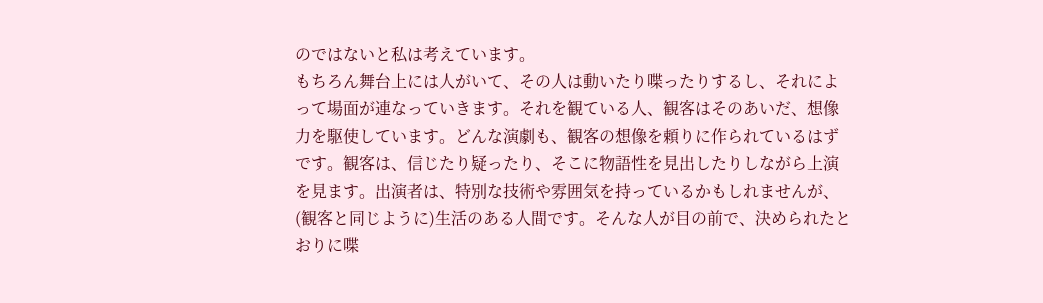のではないと私は考えています。
もちろん舞台上には人がいて、その人は動いたり喋ったりするし、それによって場面が連なっていきます。それを観ている人、観客はそのあいだ、想像力を駆使しています。どんな演劇も、観客の想像を頼りに作られているはずです。観客は、信じたり疑ったり、そこに物語性を見出したりしながら上演を見ます。出演者は、特別な技術や雰囲気を持っているかもしれませんが、(観客と同じように)生活のある人間です。そんな人が目の前で、決められたとおりに喋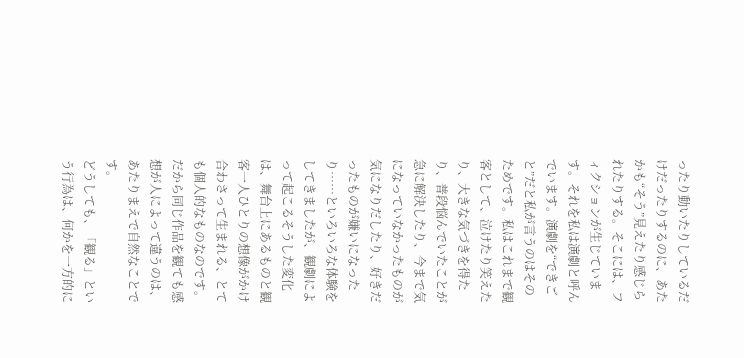ったり動いたりしているだけだったりするのに、あたかも“そう”見えたり感じられたりする。そこには、フィクションが生じています。それを私は演劇と呼んでいます。演劇を“できごと”だと私が言うのはそのためです。私はこれまで観客として、泣けたり笑えたり、大きな気づきを得たり、普段悩んでいたことが急に解決したり、今まで気になっていなかったものが気になりだしたり、好きだったものが嫌いになったり……といろいろな体験をしてきましたが、観劇によって起こるそうした変化は、舞台上にあるものと観客一人ひとりの想像がかけ合わさって生まれる、とても個人的なものなのです。だから同じ作品を観ても感想が人によって違うのは、あたりまえで自然なことです。
どうしても、「観る」という行為は、何かを一方的に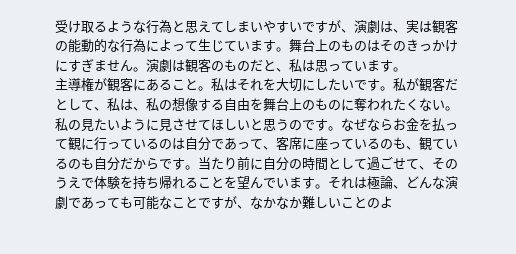受け取るような行為と思えてしまいやすいですが、演劇は、実は観客の能動的な行為によって生じています。舞台上のものはそのきっかけにすぎません。演劇は観客のものだと、私は思っています。
主導権が観客にあること。私はそれを大切にしたいです。私が観客だとして、私は、私の想像する自由を舞台上のものに奪われたくない。私の見たいように見させてほしいと思うのです。なぜならお金を払って観に行っているのは自分であって、客席に座っているのも、観ているのも自分だからです。当たり前に自分の時間として過ごせて、そのうえで体験を持ち帰れることを望んでいます。それは極論、どんな演劇であっても可能なことですが、なかなか難しいことのよ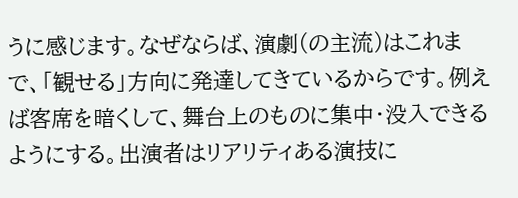うに感じます。なぜならば、演劇(の主流)はこれまで、「観せる」方向に発達してきているからです。例えば客席を暗くして、舞台上のものに集中・没入できるようにする。出演者はリアリティある演技に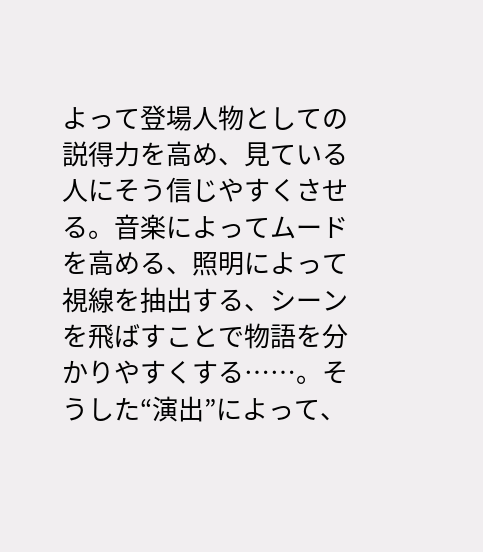よって登場人物としての説得力を高め、見ている人にそう信じやすくさせる。音楽によってムードを高める、照明によって視線を抽出する、シーンを飛ばすことで物語を分かりやすくする……。そうした“演出”によって、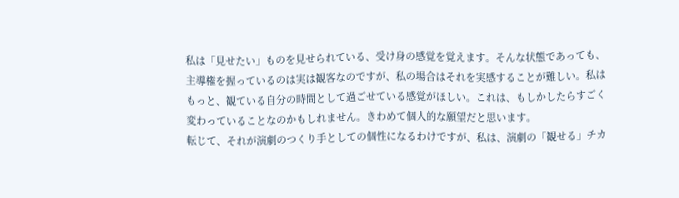私は「見せたい」ものを見せられている、受け身の感覚を覚えます。そんな状態であっても、主導権を握っているのは実は観客なのですが、私の場合はそれを実感することが難しい。私はもっと、観ている自分の時間として過ごせている感覚がほしい。これは、もしかしたらすごく変わっていることなのかもしれません。きわめて個人的な願望だと思います。
転じて、それが演劇のつくり手としての個性になるわけですが、私は、演劇の「観せる」チカ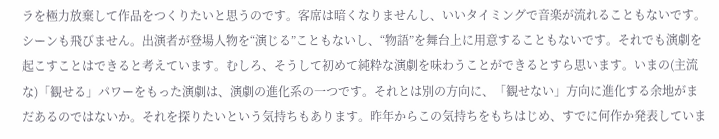ラを極力放棄して作品をつくりたいと思うのです。客席は暗くなりませんし、いいタイミングで音楽が流れることもないです。シーンも飛びません。出演者が登場人物を“演じる”こともないし、“物語”を舞台上に用意することもないです。それでも演劇を起こすことはできると考えています。むしろ、そうして初めて純粋な演劇を味わうことができるとすら思います。いまの(主流な)「観せる」パワーをもった演劇は、演劇の進化系の一つです。それとは別の方向に、「観せない」方向に進化する余地がまだあるのではないか。それを探りたいという気持ちもあります。昨年からこの気持ちをもちはじめ、すでに何作か発表していま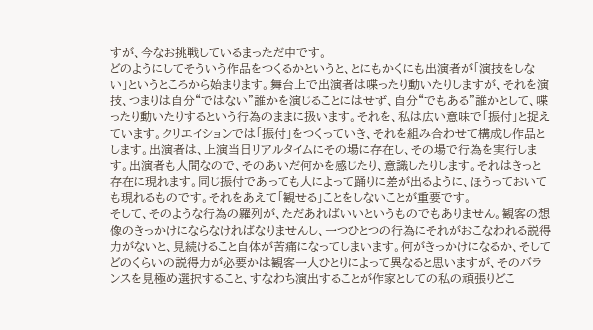すが、今なお挑戦しているまっただ中です。
どのようにしてそういう作品をつくるかというと、とにもかくにも出演者が「演技をしない」というところから始まります。舞台上で出演者は喋ったり動いたりしますが、それを演技、つまりは自分“ではない”誰かを演じることにはせず、自分“でもある”誰かとして、喋ったり動いたりするという行為のままに扱います。それを、私は広い意味で「振付」と捉えています。クリエイションでは「振付」をつくっていき、それを組み合わせて構成し作品とします。出演者は、上演当日リアルタイムにその場に存在し、その場で行為を実行します。出演者も人間なので、そのあいだ何かを感じたり、意識したりします。それはきっと存在に現れます。同じ振付であっても人によって踊りに差が出るように、ほうっておいても現れるものです。それをあえて「観せる」ことをしないことが重要です。
そして、そのような行為の羅列が、ただあればいいというものでもありません。観客の想像のきっかけにならなければなりませんし、一つひとつの行為にそれがおこなわれる説得力がないと、見続けること自体が苦痛になってしまいます。何がきっかけになるか、そしてどのくらいの説得力が必要かは観客一人ひとりによって異なると思いますが、そのバランスを見極め選択すること、すなわち演出することが作家としての私の頑張りどこ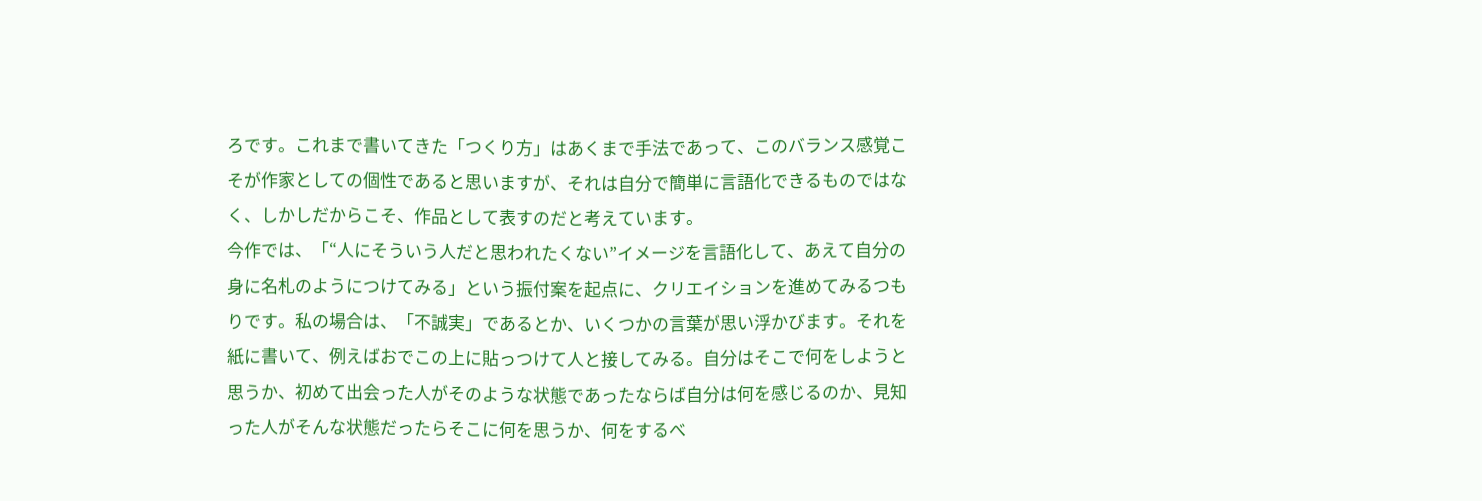ろです。これまで書いてきた「つくり方」はあくまで手法であって、このバランス感覚こそが作家としての個性であると思いますが、それは自分で簡単に言語化できるものではなく、しかしだからこそ、作品として表すのだと考えています。
今作では、「“人にそういう人だと思われたくない”イメージを言語化して、あえて自分の身に名札のようにつけてみる」という振付案を起点に、クリエイションを進めてみるつもりです。私の場合は、「不誠実」であるとか、いくつかの言葉が思い浮かびます。それを紙に書いて、例えばおでこの上に貼っつけて人と接してみる。自分はそこで何をしようと思うか、初めて出会った人がそのような状態であったならば自分は何を感じるのか、見知った人がそんな状態だったらそこに何を思うか、何をするべ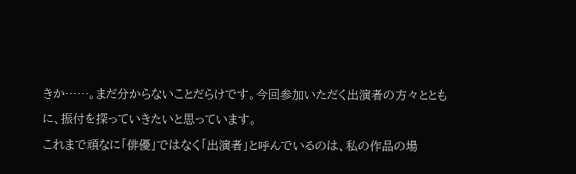きか……。まだ分からないことだらけです。今回参加いただく出演者の方々とともに、振付を探っていきたいと思っています。
これまで頑なに「俳優」ではなく「出演者」と呼んでいるのは、私の作品の場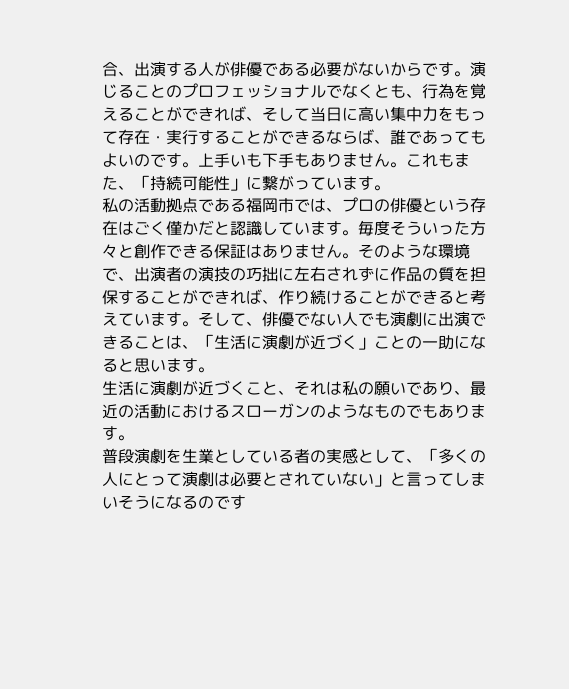合、出演する人が俳優である必要がないからです。演じることのプロフェッショナルでなくとも、行為を覚えることができれば、そして当日に高い集中力をもって存在・実行することができるならば、誰であってもよいのです。上手いも下手もありません。これもまた、「持続可能性」に繋がっています。
私の活動拠点である福岡市では、プロの俳優という存在はごく僅かだと認識しています。毎度そういった方々と創作できる保証はありません。そのような環境で、出演者の演技の巧拙に左右されずに作品の質を担保することができれば、作り続けることができると考えています。そして、俳優でない人でも演劇に出演できることは、「生活に演劇が近づく」ことの一助になると思います。
生活に演劇が近づくこと、それは私の願いであり、最近の活動におけるスローガンのようなものでもあります。
普段演劇を生業としている者の実感として、「多くの人にとって演劇は必要とされていない」と言ってしまいそうになるのです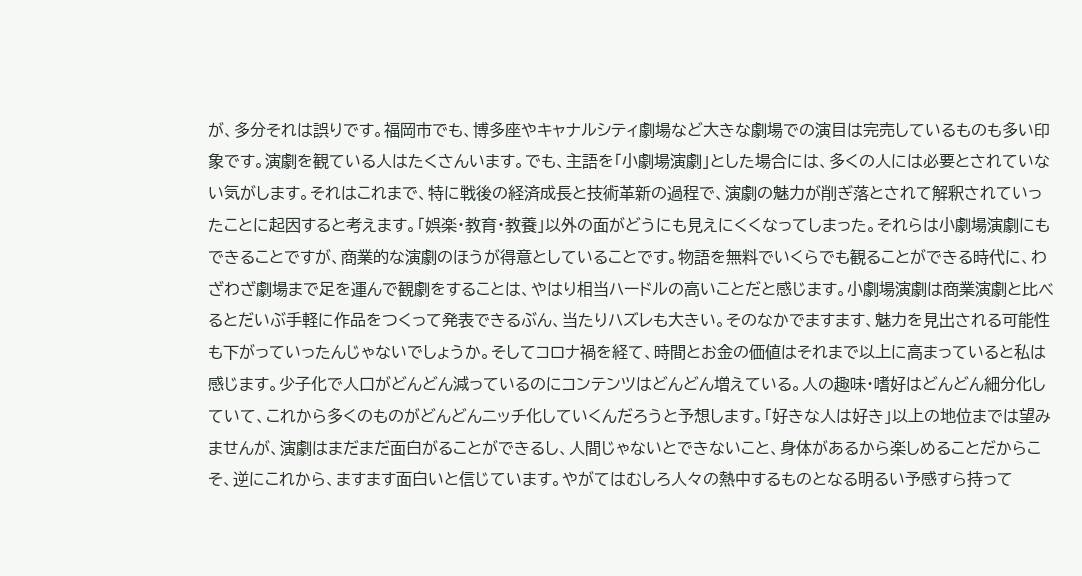が、多分それは誤りです。福岡市でも、博多座やキャナルシティ劇場など大きな劇場での演目は完売しているものも多い印象です。演劇を観ている人はたくさんいます。でも、主語を「小劇場演劇」とした場合には、多くの人には必要とされていない気がします。それはこれまで、特に戦後の経済成長と技術革新の過程で、演劇の魅力が削ぎ落とされて解釈されていったことに起因すると考えます。「娯楽・教育・教養」以外の面がどうにも見えにくくなってしまった。それらは小劇場演劇にもできることですが、商業的な演劇のほうが得意としていることです。物語を無料でいくらでも観ることができる時代に、わざわざ劇場まで足を運んで観劇をすることは、やはり相当ハードルの高いことだと感じます。小劇場演劇は商業演劇と比べるとだいぶ手軽に作品をつくって発表できるぶん、当たりハズレも大きい。そのなかでますます、魅力を見出される可能性も下がっていったんじゃないでしょうか。そしてコロナ禍を経て、時間とお金の価値はそれまで以上に高まっていると私は感じます。少子化で人口がどんどん減っているのにコンテンツはどんどん増えている。人の趣味・嗜好はどんどん細分化していて、これから多くのものがどんどんニッチ化していくんだろうと予想します。「好きな人は好き」以上の地位までは望みませんが、演劇はまだまだ面白がることができるし、人間じゃないとできないこと、身体があるから楽しめることだからこそ、逆にこれから、ますます面白いと信じています。やがてはむしろ人々の熱中するものとなる明るい予感すら持って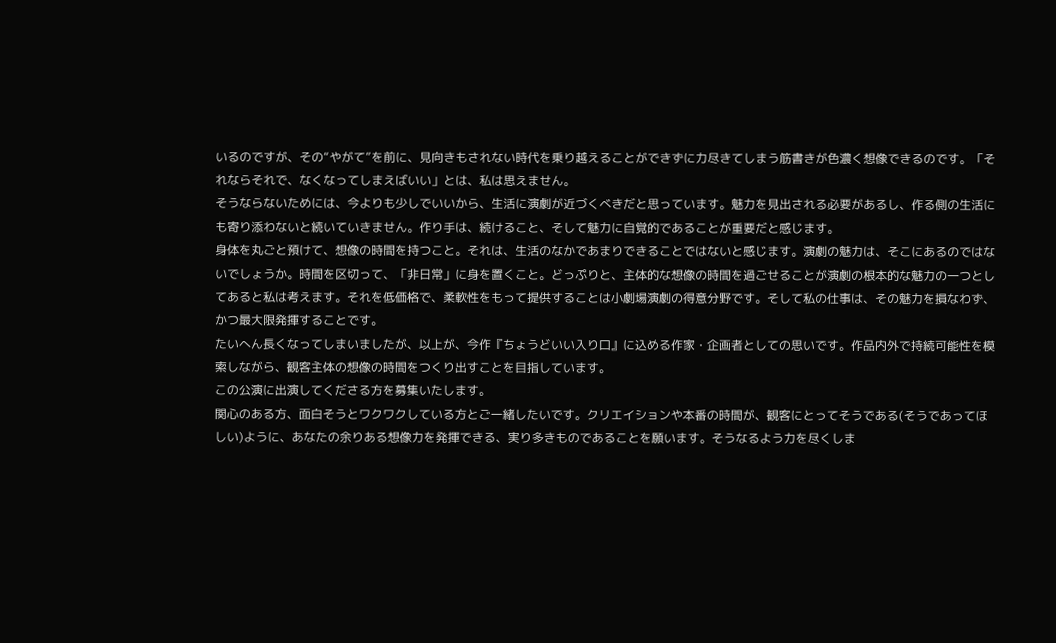いるのですが、その“やがて”を前に、見向きもされない時代を乗り越えることができずに力尽きてしまう筋書きが色濃く想像できるのです。「それならそれで、なくなってしまえばいい」とは、私は思えません。
そうならないためには、今よりも少しでいいから、生活に演劇が近づくべきだと思っています。魅力を見出される必要があるし、作る側の生活にも寄り添わないと続いていきません。作り手は、続けること、そして魅力に自覚的であることが重要だと感じます。
身体を丸ごと預けて、想像の時間を持つこと。それは、生活のなかであまりできることではないと感じます。演劇の魅力は、そこにあるのではないでしょうか。時間を区切って、「非日常」に身を置くこと。どっぷりと、主体的な想像の時間を過ごせることが演劇の根本的な魅力の一つとしてあると私は考えます。それを低価格で、柔軟性をもって提供することは小劇場演劇の得意分野です。そして私の仕事は、その魅力を損なわず、かつ最大限発揮することです。
たいへん長くなってしまいましたが、以上が、今作『ちょうどいい入り口』に込める作家・企画者としての思いです。作品内外で持続可能性を模索しながら、観客主体の想像の時間をつくり出すことを目指しています。
この公演に出演してくださる方を募集いたします。
関心のある方、面白そうとワクワクしている方とご一緒したいです。クリエイションや本番の時間が、観客にとってそうである(そうであってほしい)ように、あなたの余りある想像力を発揮できる、実り多きものであることを願います。そうなるよう力を尽くしま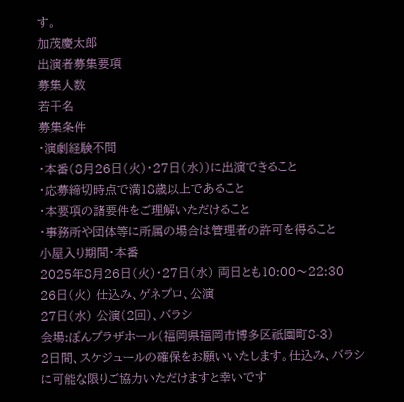す。
加茂慶太郎
出演者募集要項
募集人数
若干名
募集条件
・演劇経験不問
・本番(8月26日(火)・27日(水))に出演できること
・応募締切時点で満18歳以上であること
・本要項の諸要件をご理解いただけること
・事務所や団体等に所属の場合は管理者の許可を得ること
小屋入り期間・本番
2025年8月26日(火)・27日(水) 両日とも10:00〜22:30
26日(火) 仕込み、ゲネプロ、公演
27日(水) 公演(2回)、バラシ
会場:ぽんプラザホール(福岡県福岡市博多区祇園町8-3)
2日間、スケジュールの確保をお願いいたします。仕込み、バラシに可能な限りご協力いただけますと幸いです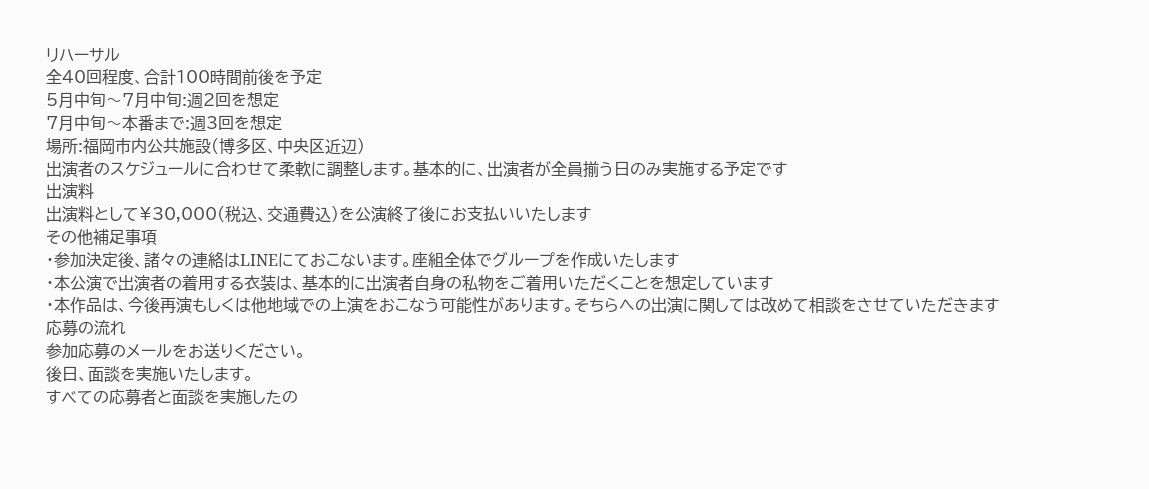リハーサル
全40回程度、合計100時間前後を予定
5月中旬〜7月中旬:週2回を想定
7月中旬〜本番まで:週3回を想定
場所:福岡市内公共施設(博多区、中央区近辺)
出演者のスケジュールに合わせて柔軟に調整します。基本的に、出演者が全員揃う日のみ実施する予定です
出演料
出演料として¥30,000(税込、交通費込)を公演終了後にお支払いいたします
その他補足事項
・参加決定後、諸々の連絡はLINEにておこないます。座組全体でグループを作成いたします
・本公演で出演者の着用する衣装は、基本的に出演者自身の私物をご着用いただくことを想定しています
・本作品は、今後再演もしくは他地域での上演をおこなう可能性があります。そちらへの出演に関しては改めて相談をさせていただきます
応募の流れ
参加応募のメールをお送りください。
後日、面談を実施いたします。
すべての応募者と面談を実施したの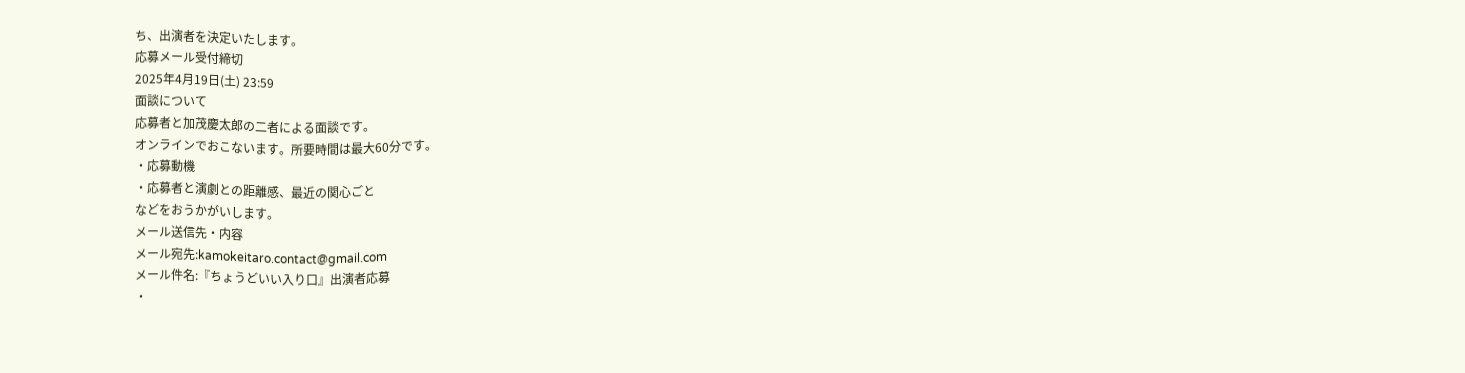ち、出演者を決定いたします。
応募メール受付締切
2025年4月19日(土) 23:59
面談について
応募者と加茂慶太郎の二者による面談です。
オンラインでおこないます。所要時間は最大60分です。
・応募動機
・応募者と演劇との距離感、最近の関心ごと
などをおうかがいします。
メール送信先・内容
メール宛先:kamokeitaro.contact@gmail.com
メール件名:『ちょうどいい入り口』出演者応募
・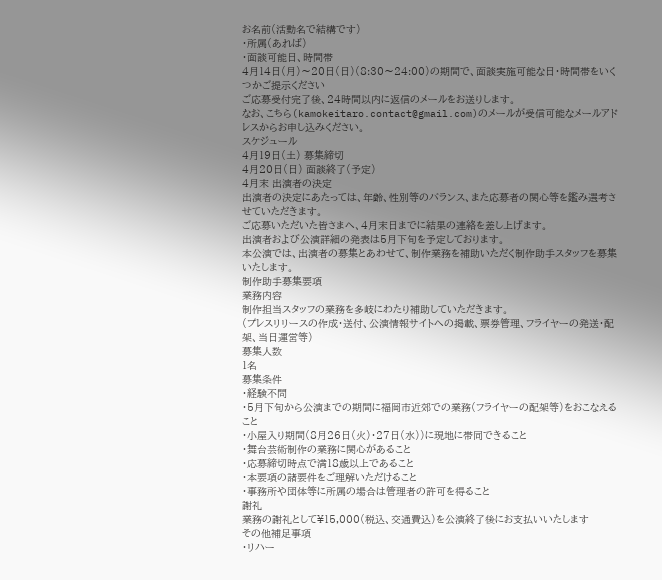お名前(活動名で結構です)
・所属(あれば)
・面談可能日、時間帯
4月14日(月)〜20日(日)(8:30〜24:00)の期間で、面談実施可能な日・時間帯をいくつかご提示ください
ご応募受付完了後、24時間以内に返信のメールをお送りします。
なお、こちら(kamokeitaro.contact@gmail.com)のメールが受信可能なメールアドレスからお申し込みください。
スケジュール
4月19日(土) 募集締切
4月20日(日) 面談終了(予定)
4月末 出演者の決定
出演者の決定にあたっては、年齢、性別等のバランス、また応募者の関心等を鑑み選考させていただきます。
ご応募いただいた皆さまへ、4月末日までに結果の連絡を差し上げます。
出演者および公演詳細の発表は5月下旬を予定しております。
本公演では、出演者の募集とあわせて、制作業務を補助いただく制作助手スタッフを募集いたします。
制作助手募集要項
業務内容
制作担当スタッフの業務を多岐にわたり補助していただきます。
(プレスリリースの作成・送付、公演情報サイトへの掲載、票券管理、フライヤーの発送・配架、当日運営等)
募集人数
1名
募集条件
・経験不問
・5月下旬から公演までの期間に福岡市近郊での業務(フライヤーの配架等)をおこなえること
・小屋入り期間(8月26日(火)・27日(水))に現地に帯同できること
・舞台芸術制作の業務に関心があること
・応募締切時点で満18歳以上であること
・本要項の諸要件をご理解いただけること
・事務所や団体等に所属の場合は管理者の許可を得ること
謝礼
業務の謝礼として¥15,000(税込、交通費込)を公演終了後にお支払いいたします
その他補足事項
・リハー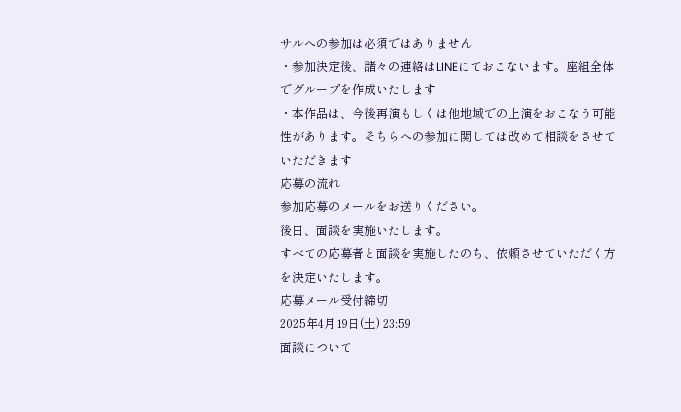サルへの参加は必須ではありません
・参加決定後、諸々の連絡はLINEにておこないます。座組全体でグループを作成いたします
・本作品は、今後再演もしくは他地域での上演をおこなう可能性があります。そちらへの参加に関しては改めて相談をさせていただきます
応募の流れ
参加応募のメールをお送りください。
後日、面談を実施いたします。
すべての応募者と面談を実施したのち、依頼させていただく方を決定いたします。
応募メール受付締切
2025年4月19日(土) 23:59
面談について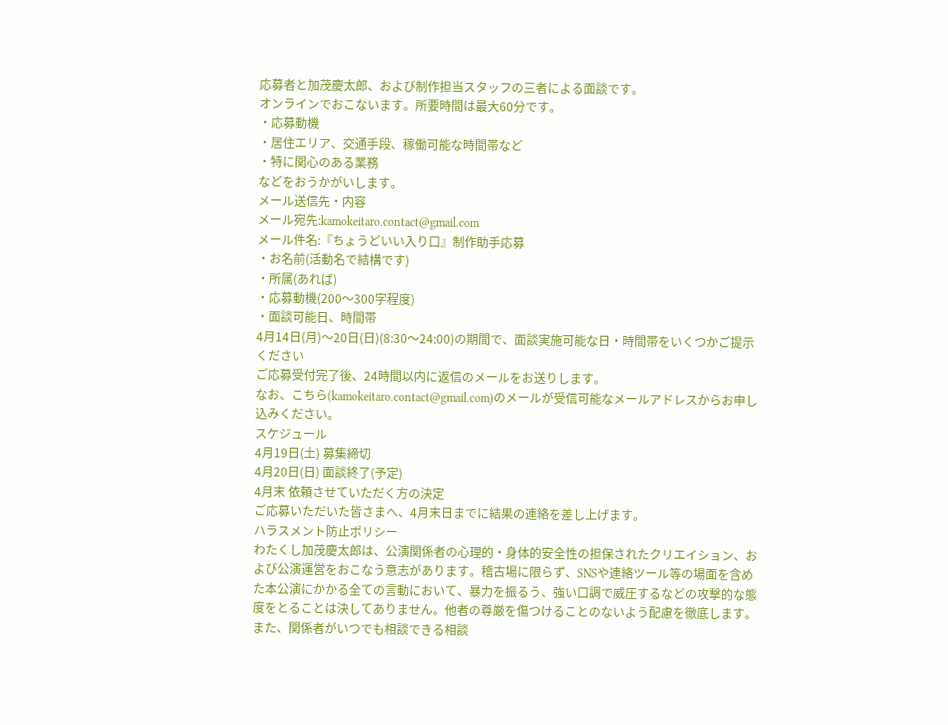応募者と加茂慶太郎、および制作担当スタッフの三者による面談です。
オンラインでおこないます。所要時間は最大60分です。
・応募動機
・居住エリア、交通手段、稼働可能な時間帯など
・特に関心のある業務
などをおうかがいします。
メール送信先・内容
メール宛先:kamokeitaro.contact@gmail.com
メール件名:『ちょうどいい入り口』制作助手応募
・お名前(活動名で結構です)
・所属(あれば)
・応募動機(200〜300字程度)
・面談可能日、時間帯
4月14日(月)〜20日(日)(8:30〜24:00)の期間で、面談実施可能な日・時間帯をいくつかご提示ください
ご応募受付完了後、24時間以内に返信のメールをお送りします。
なお、こちら(kamokeitaro.contact@gmail.com)のメールが受信可能なメールアドレスからお申し込みください。
スケジュール
4月19日(土) 募集締切
4月20日(日) 面談終了(予定)
4月末 依頼させていただく方の決定
ご応募いただいた皆さまへ、4月末日までに結果の連絡を差し上げます。
ハラスメント防止ポリシー
わたくし加茂慶太郎は、公演関係者の心理的・身体的安全性の担保されたクリエイション、および公演運営をおこなう意志があります。稽古場に限らず、SNSや連絡ツール等の場面を含めた本公演にかかる全ての言動において、暴力を振るう、強い口調で威圧するなどの攻撃的な態度をとることは決してありません。他者の尊厳を傷つけることのないよう配慮を徹底します。また、関係者がいつでも相談できる相談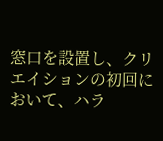窓口を設置し、クリエイションの初回において、ハラ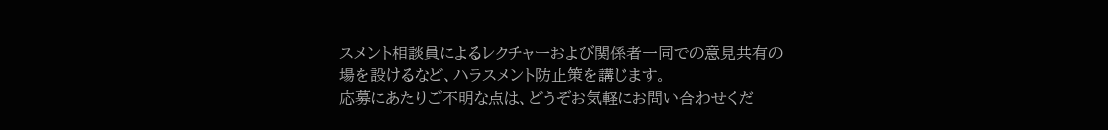スメント相談員によるレクチャーおよび関係者一同での意見共有の場を設けるなど、ハラスメント防止策を講じます。
応募にあたりご不明な点は、どうぞお気軽にお問い合わせくだ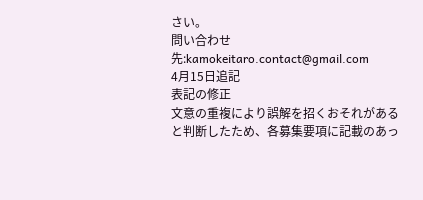さい。
問い合わせ先:kamokeitaro.contact@gmail.com
4月15日追記
表記の修正
文意の重複により誤解を招くおそれがあると判断したため、各募集要項に記載のあっ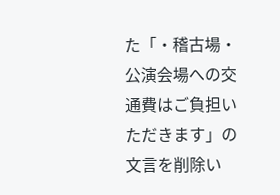た「・稽古場・公演会場への交通費はご負担いただきます」の文言を削除い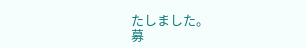たしました。
募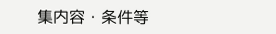集内容・条件等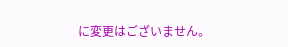に変更はございません。